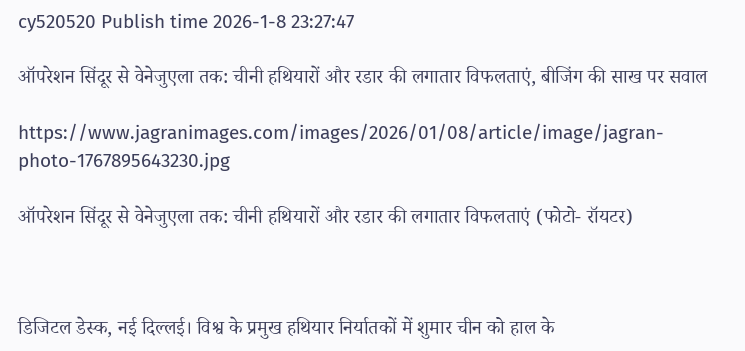cy520520 Publish time 2026-1-8 23:27:47

ऑपरेशन सिंदूर से वेनेजुएला तक: चीनी हथियारों और रडार की लगातार विफलताएं, बीजिंग की साख पर सवाल

https://www.jagranimages.com/images/2026/01/08/article/image/jagran-photo-1767895643230.jpg

ऑपरेशन सिंदूर से वेनेजुएला तक: चीनी हथियारों और रडार की लगातार विफलताएं (फोटो- रॉयटर)



डिजिटल डेस्क, नई दिल्लई। विश्व के प्रमुख हथियार निर्यातकों में शुमार चीन को हाल के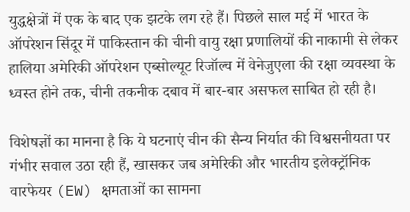युद्धक्षेत्रों में एक के बाद एक झटके लग रहे हैं। पिछले साल मई में भारत के ऑपरेशन सिंदूर में पाकिस्तान की चीनी वायु रक्षा प्रणालियों की नाकामी से लेकर हालिया अमेरिकी ऑपरेशन एब्सोल्यूट रिजॉल्व में वेनेजुएला की रक्षा व्यवस्था के ध्वस्त होने तक, चीनी तकनीक दबाव में बार-बार असफल साबित हो रही है।

विशेषज्ञों का मानना है कि ये घटनाएं चीन की सैन्य निर्यात की विश्वसनीयता पर गंभीर सवाल उठा रही हैं, खासकर जब अमेरिकी और भारतीय इलेक्ट्रॉनिक वारफेयर (EW) क्षमताओं का सामना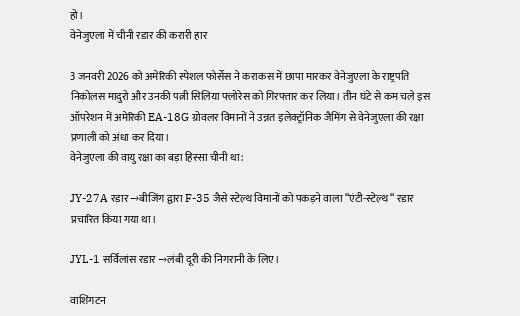हो।
वेनेजुएला में चीनी रडार की करारी हार

3 जनवरी 2026 को अमेरिकी स्पेशल फोर्सेस ने कराकस में छापा मारकर वेनेजुएला के राष्ट्रपति निकोलस मादुरो और उनकी पत्नी सिलिया फ्लोरेस को गिरफ्तार कर लिया। तीन घंटे से कम चले इस ऑपरेशन में अमेरिकी EA-18G ग्रोवलर विमानों ने उन्नत इलेक्ट्रॉनिक जैमिंग से वेनेजुएला की रक्षा प्रणाली को अंधा कर दिया।
वेनेजुएला की वायु रक्षा का बड़ा हिस्सा चीनी था:

JY-27A रडार →बीजिंग द्वारा F-35 जैसे स्टेल्थ विमानों को पकड़ने वाला “एंटी-स्टेल्थ“ रडार प्रचारित किया गया था।

JYL-1 सर्विलांस रडार →लंबी दूरी की निगरानी के लिए।

वाशिंगटन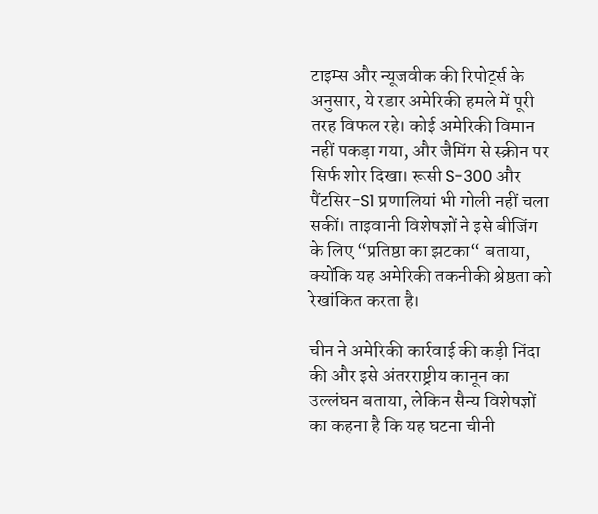टाइम्स और न्यूजवीक की रिपोर्ट्स के अनुसार, ये रडार अमेरिकी हमले में पूरी तरह विफल रहे। कोई अमेरिकी विमान नहीं पकड़ा गया, और जैमिंग से स्क्रीन पर सिर्फ शोर दिखा। रूसी S-300 और पैंटसिर-S1 प्रणालियां भी गोली नहीं चला सकीं। ताइवानी विशेषज्ञों ने इसे बीजिंग के लिए “प्रतिष्ठा का झटका“ बताया, क्योंकि यह अमेरिकी तकनीकी श्रेष्ठता को रेखांकित करता है।

चीन ने अमेरिकी कार्रवाई की कड़ी निंदा की और इसे अंतरराष्ट्रीय कानून का उल्लंघन बताया, लेकिन सैन्य विशेषज्ञों का कहना है कि यह घटना चीनी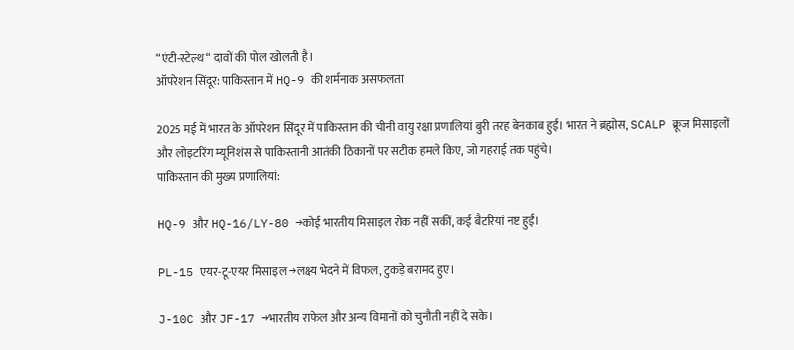“एंटी-स्टेल्थ“ दावों की पोल खोलती है।
ऑपरेशन सिंदूर: पाकिस्तान में HQ-9 की शर्मनाक असफलता

2025 मई में भारत के ऑपरेशन सिंदूर में पाकिस्तान की चीनी वायु रक्षा प्रणालियां बुरी तरह बेनकाब हुईं। भारत ने ब्रह्मोस, SCALP क्रूज मिसाइलों और लोइटरिंग म्यूनिशंस से पाकिस्तानी आतंकी ठिकानों पर सटीक हमले किए, जो गहराई तक पहुंचे।
पाकिस्तान की मुख्य प्रणालियां:

HQ-9 और HQ-16/LY-80 →कोई भारतीय मिसाइल रोक नहीं सकीं, कई बैटरियां नष्ट हुईं।

PL-15 एयर-टू-एयर मिसाइल →लक्ष्य भेदने में विफल, टुकड़े बरामद हुए।

J-10C और JF-17 →भारतीय राफेल और अन्य विमानों को चुनौती नहीं दे सके।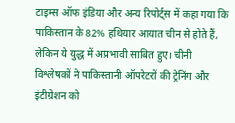टाइम्स ऑफ इंडिया और अन्य रिपोर्ट्स में कहा गया कि पाकिस्तान के 82% हथियार आयात चीन से होते हैं, लेकिन ये युद्ध में अप्रभावी साबित हुए। चीनी विश्लेषकों ने पाकिस्तानी ऑपरेटरों की ट्रेनिंग और इंटीग्रेशन को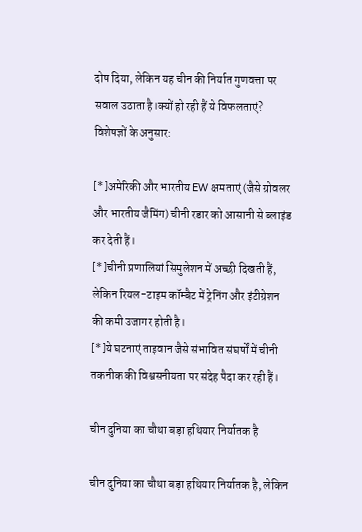दोष दिया, लेकिन यह चीन की निर्यात गुणवत्ता पर सवाल उठाता है।क्यों हो रही हैं ये विफलताएं?
विशेषज्ञों के अनुसार:

[*]अमेरिकी और भारतीय EW क्षमताएं (जैसे ग्रोवलर और भारतीय जैमिंग) चीनी रडार को आसानी से ब्लाइंड कर देती हैं।
[*]चीनी प्रणालियां सिमुलेशन में अच्छी दिखती हैं, लेकिन रियल-टाइम कॉम्बैट में ट्रेनिंग और इंटीग्रेशन की कमी उजागर होती है।
[*]ये घटनाएं ताइवान जैसे संभावित संघर्षों में चीनी तकनीक की विश्वसनीयता पर संदेह पैदा कर रही हैं।

चीन दुनिया का चौथा बड़ा हथियार निर्यातक है

चीन दुनिया का चौथा बड़ा हथियार निर्यातक है, लेकिन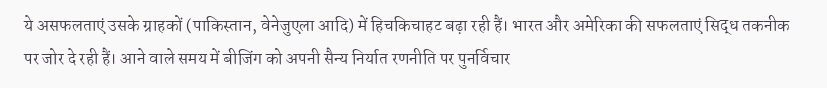ये असफलताएं उसके ग्राहकों (पाकिस्तान, वेनेजुएला आदि) में हिचकिचाहट बढ़ा रही हैं। भारत और अमेरिका की सफलताएं सिद्ध तकनीक पर जोर दे रही हैं। आने वाले समय में बीजिंग को अपनी सैन्य निर्यात रणनीति पर पुनर्विचार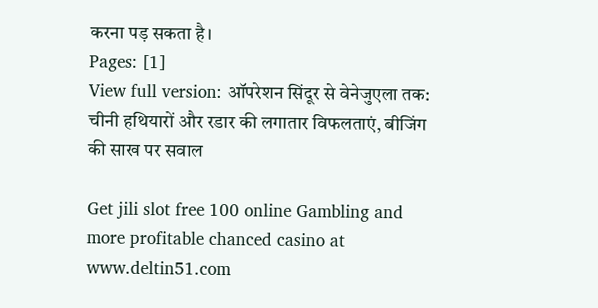करना पड़ सकता है।
Pages: [1]
View full version: ऑपरेशन सिंदूर से वेनेजुएला तक: चीनी हथियारों और रडार की लगातार विफलताएं, बीजिंग की साख पर सवाल

Get jili slot free 100 online Gambling and more profitable chanced casino at www.deltin51.com